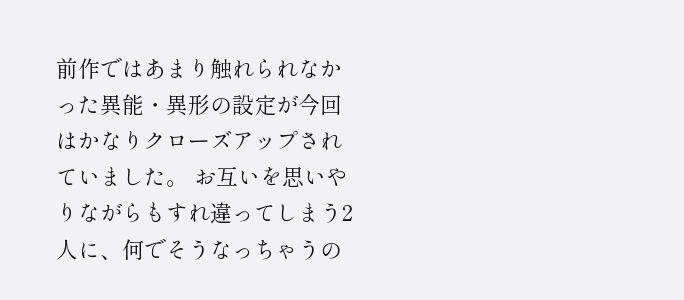前作ではあまり触れられなかった異能・異形の設定が今回はかなりクローズアップされていました。 お互いを思いやりながらもすれ違ってしまう2人に、何でそうなっちゃうの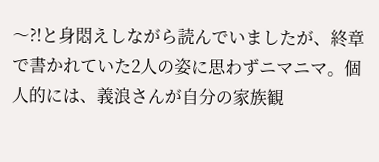〜?!と身悶えしながら読んでいましたが、終章で書かれていた2人の姿に思わずニマニマ。個人的には、義浪さんが自分の家族観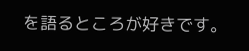を語るところが好きです。